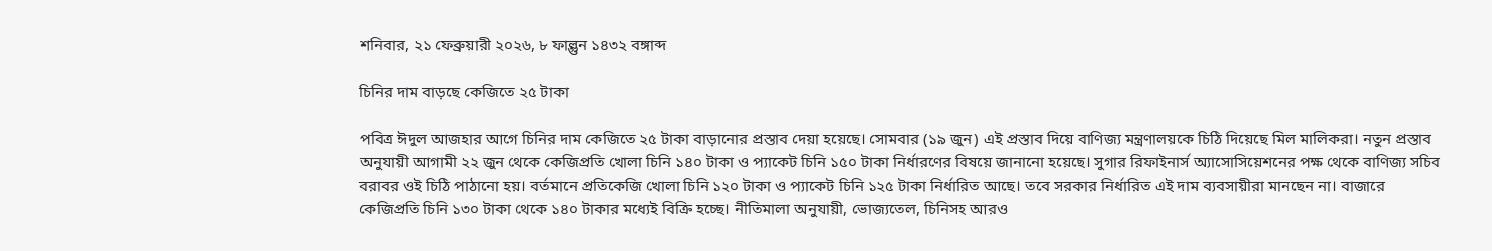শনিবার, ২১ ফেব্রুয়ারী ২০২৬, ৮ ফাল্গুন ১৪৩২ বঙ্গাব্দ

চিনির দাম বাড়ছে কেজিতে ২৫ টাকা

পবিত্র ঈদুল আজহার আগে চিনির দাম কেজিতে ২৫ টাকা বাড়ানোর প্রস্তাব দেয়া হয়েছে। সোমবার (১৯ জুন) এই প্রস্তাব দিয়ে বাণিজ্য মন্ত্রণালয়কে চিঠি দিয়েছে মিল মালিকরা। নতুন প্রস্তাব অনুযায়ী আগামী ২২ জুন থেকে কেজিপ্রতি খোলা চিনি ১৪০ টাকা ও প্যাকেট চিনি ১৫০ টাকা নির্ধারণের বিষয়ে জানানো হয়েছে। সুগার রিফাইনার্স অ্যাসোসিয়েশনের পক্ষ থেকে বাণিজ্য সচিব বরাবর ওই চিঠি পাঠানো হয়। বর্তমানে প্রতিকেজি খোলা চিনি ১২০ টাকা ও প্যাকেট চিনি ১২৫ টাকা নির্ধারিত আছে। তবে সরকার নির্ধারিত এই দাম ব্যবসায়ীরা মানছেন না। বাজারে কেজিপ্রতি চিনি ১৩০ টাকা থেকে ১৪০ টাকার মধ্যেই বিক্রি হচ্ছে। নীতিমালা অনুযায়ী, ভোজ্যতেল, চিনিসহ আরও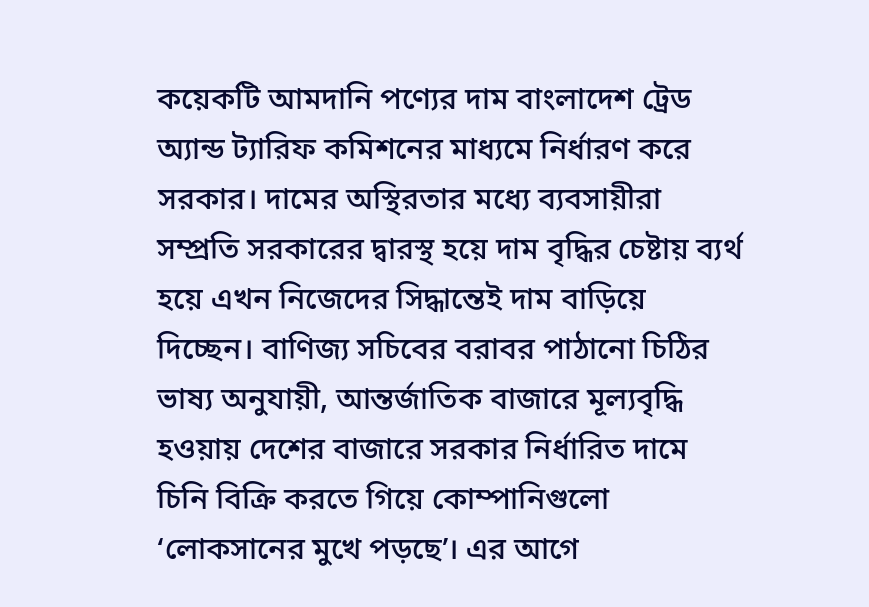কয়েকটি আমদানি পণ্যের দাম বাংলাদেশ ট্রেড অ্যান্ড ট্যারিফ কমিশনের মাধ্যমে নির্ধারণ করে সরকার। দামের অস্থিরতার মধ্যে ব্যবসায়ীরা সম্প্রতি সরকারের দ্বারস্থ হয়ে দাম বৃদ্ধির চেষ্টায় ব্যর্থ হয়ে এখন নিজেদের সিদ্ধান্তেই দাম বাড়িয়ে দিচ্ছেন। বাণিজ্য সচিবের বরাবর পাঠানো চিঠির ভাষ্য অনুযায়ী, আন্তর্জাতিক বাজারে মূল্যবৃদ্ধি হওয়ায় দেশের বাজারে সরকার নির্ধারিত দামে চিনি বিক্রি করতে গিয়ে কোম্পানিগুলো ‘লোকসানের মুখে পড়ছে’। এর আগে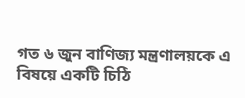গত ৬ জুন বাণিজ্য মন্ত্রণালয়কে এ বিষয়ে একটি চিঠি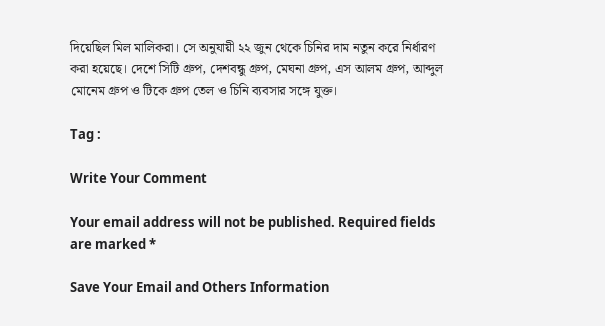দিয়েছিল মিল মালিকরা। সে অনুযায়ী ২২ জুন থেকে চিনির দাম নতুন করে নির্ধারণ করা হয়েছে। দেশে সিটি গ্রুপ, দেশবন্ধু গ্রুপ, মেঘনা গ্রুপ, এস আলম গ্রুপ, আব্দুল মোনেম গ্রুপ ও টিকে গ্রুপ তেল ও চিনি ব্যবসার সঙ্গে যুক্ত।

Tag :

Write Your Comment

Your email address will not be published. Required fields are marked *

Save Your Email and Others Information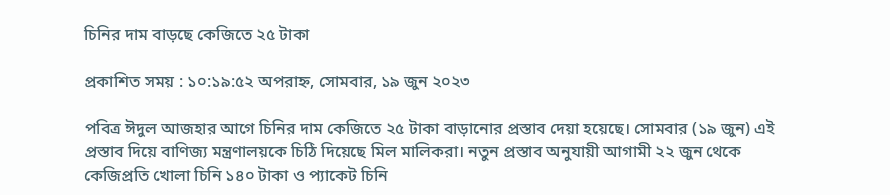চিনির দাম বাড়ছে কেজিতে ২৫ টাকা

প্রকাশিত সময় : ১০:১৯:৫২ অপরাহ্ন, সোমবার, ১৯ জুন ২০২৩

পবিত্র ঈদুল আজহার আগে চিনির দাম কেজিতে ২৫ টাকা বাড়ানোর প্রস্তাব দেয়া হয়েছে। সোমবার (১৯ জুন) এই প্রস্তাব দিয়ে বাণিজ্য মন্ত্রণালয়কে চিঠি দিয়েছে মিল মালিকরা। নতুন প্রস্তাব অনুযায়ী আগামী ২২ জুন থেকে কেজিপ্রতি খোলা চিনি ১৪০ টাকা ও প্যাকেট চিনি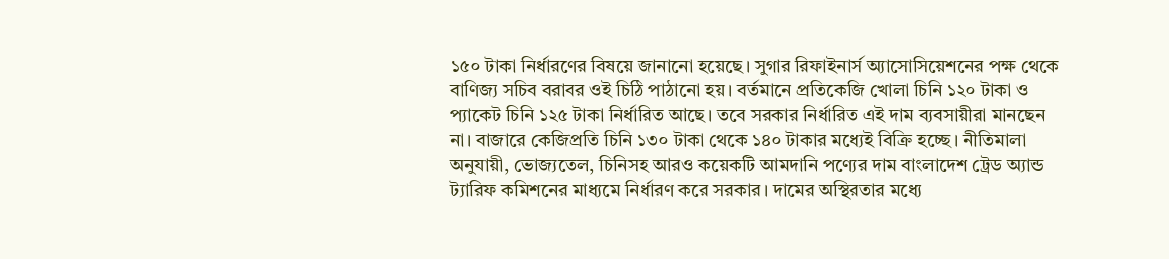১৫০ টাকা নির্ধারণের বিষয়ে জানানো হয়েছে। সুগার রিফাইনার্স অ্যাসোসিয়েশনের পক্ষ থেকে বাণিজ্য সচিব বরাবর ওই চিঠি পাঠানো হয়। বর্তমানে প্রতিকেজি খোলা চিনি ১২০ টাকা ও প্যাকেট চিনি ১২৫ টাকা নির্ধারিত আছে। তবে সরকার নির্ধারিত এই দাম ব্যবসায়ীরা মানছেন না। বাজারে কেজিপ্রতি চিনি ১৩০ টাকা থেকে ১৪০ টাকার মধ্যেই বিক্রি হচ্ছে। নীতিমালা অনুযায়ী, ভোজ্যতেল, চিনিসহ আরও কয়েকটি আমদানি পণ্যের দাম বাংলাদেশ ট্রেড অ্যান্ড ট্যারিফ কমিশনের মাধ্যমে নির্ধারণ করে সরকার। দামের অস্থিরতার মধ্যে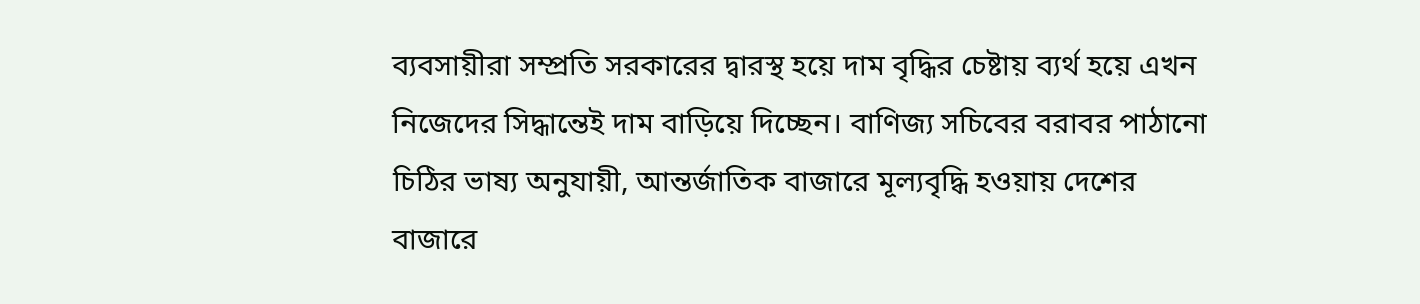ব্যবসায়ীরা সম্প্রতি সরকারের দ্বারস্থ হয়ে দাম বৃদ্ধির চেষ্টায় ব্যর্থ হয়ে এখন নিজেদের সিদ্ধান্তেই দাম বাড়িয়ে দিচ্ছেন। বাণিজ্য সচিবের বরাবর পাঠানো চিঠির ভাষ্য অনুযায়ী, আন্তর্জাতিক বাজারে মূল্যবৃদ্ধি হওয়ায় দেশের বাজারে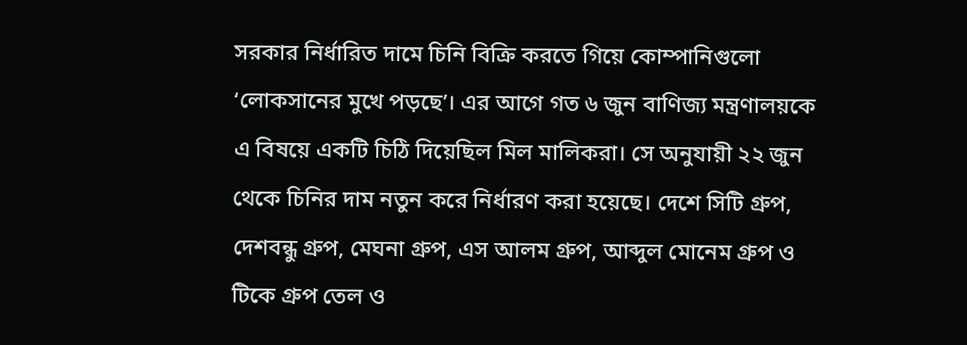সরকার নির্ধারিত দামে চিনি বিক্রি করতে গিয়ে কোম্পানিগুলো ‘লোকসানের মুখে পড়ছে’। এর আগে গত ৬ জুন বাণিজ্য মন্ত্রণালয়কে এ বিষয়ে একটি চিঠি দিয়েছিল মিল মালিকরা। সে অনুযায়ী ২২ জুন থেকে চিনির দাম নতুন করে নির্ধারণ করা হয়েছে। দেশে সিটি গ্রুপ, দেশবন্ধু গ্রুপ, মেঘনা গ্রুপ, এস আলম গ্রুপ, আব্দুল মোনেম গ্রুপ ও টিকে গ্রুপ তেল ও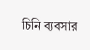চিনি ব্যবসার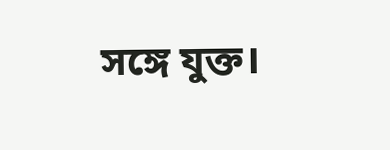সঙ্গে যুক্ত।